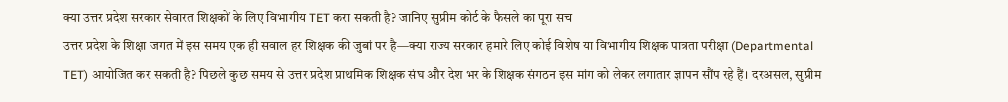क्या उत्तर प्रदेश सरकार सेवारत शिक्षकों के लिए विभागीय TET करा सकती है? जानिए सुप्रीम कोर्ट के फैसले का पूरा सच
उत्तर प्रदेश के शिक्षा जगत में इस समय एक ही सवाल हर शिक्षक की जुबां पर है—क्या राज्य सरकार हमारे लिए कोई विशेष या विभागीय शिक्षक पात्रता परीक्षा (Departmental TET) आयोजित कर सकती है? पिछले कुछ समय से उत्तर प्रदेश प्राथमिक शिक्षक संघ और देश भर के शिक्षक संगठन इस मांग को लेकर लगातार ज्ञापन सौंप रहे हैं। दरअसल, सुप्रीम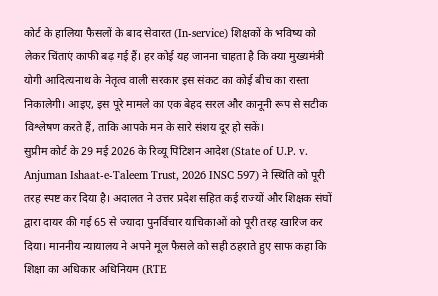कोर्ट के हालिया फैसलों के बाद सेवारत (In-service) शिक्षकों के भविष्य को लेकर चिंताएं काफी बढ़ गई हैं। हर कोई यह जानना चाहता है कि क्या मुख्यमंत्री योगी आदित्यनाथ के नेतृत्व वाली सरकार इस संकट का कोई बीच का रास्ता निकालेगी। आइए, इस पूरे मामले का एक बेहद सरल और कानूनी रूप से सटीक विश्लेषण करते हैं, ताकि आपके मन के सारे संशय दूर हो सकें।
सुप्रीम कोर्ट के 29 मई 2026 के रिव्यू पिटिशन आदेश (State of U.P. v. Anjuman Ishaat-e-Taleem Trust, 2026 INSC 597) ने स्थिति को पूरी तरह स्पष्ट कर दिया है। अदालत ने उत्तर प्रदेश सहित कई राज्यों और शिक्षक संघों द्वारा दायर की गई 65 से ज्यादा पुनर्विचार याचिकाओं को पूरी तरह खारिज कर दिया। माननीय न्यायालय ने अपने मूल फैसले को सही ठहराते हुए साफ कहा कि शिक्षा का अधिकार अधिनियम (RTE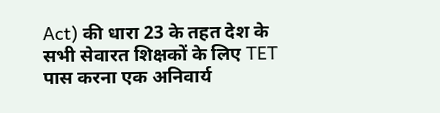Act) की धारा 23 के तहत देश के सभी सेवारत शिक्षकों के लिए TET पास करना एक अनिवार्य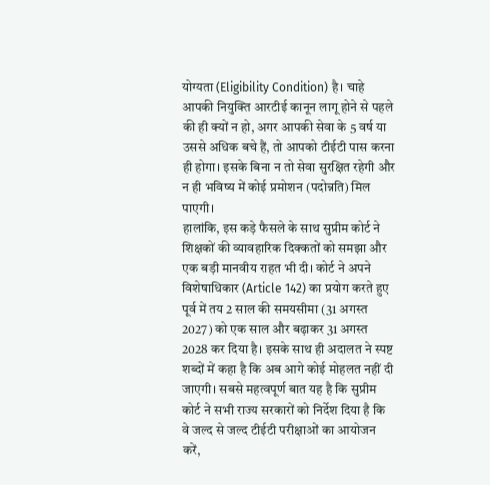योग्यता (Eligibility Condition) है। चाहे आपकी नियुक्ति आरटीई कानून लागू होने से पहले की ही क्यों न हो, अगर आपकी सेवा के 5 वर्ष या उससे अधिक बचे हैं, तो आपको टीईटी पास करना ही होगा। इसके बिना न तो सेवा सुरक्षित रहेगी और न ही भविष्य में कोई प्रमोशन (पदोन्नति) मिल पाएगी।
हालांकि, इस कड़े फैसले के साथ सुप्रीम कोर्ट ने शिक्षकों की व्यावहारिक दिक्कतों को समझा और एक बड़ी मानवीय राहत भी दी। कोर्ट ने अपने विशेषाधिकार (Article 142) का प्रयोग करते हुए पूर्व में तय 2 साल की समयसीमा (31 अगस्त 2027) को एक साल और बढ़ाकर 31 अगस्त 2028 कर दिया है। इसके साथ ही अदालत ने स्पष्ट शब्दों में कहा है कि अब आगे कोई मोहलत नहीं दी जाएगी। सबसे महत्वपूर्ण बात यह है कि सुप्रीम कोर्ट ने सभी राज्य सरकारों को निर्देश दिया है कि वे जल्द से जल्द टीईटी परीक्षाओं का आयोजन करें,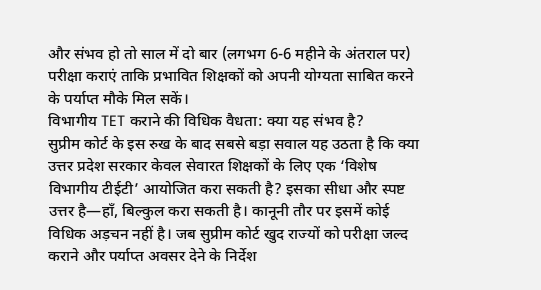और संभव हो तो साल में दो बार (लगभग 6-6 महीने के अंतराल पर) परीक्षा कराएं ताकि प्रभावित शिक्षकों को अपनी योग्यता साबित करने के पर्याप्त मौके मिल सकें।
विभागीय TET कराने की विधिक वैधता: क्या यह संभव है?
सुप्रीम कोर्ट के इस रुख के बाद सबसे बड़ा सवाल यह उठता है कि क्या उत्तर प्रदेश सरकार केवल सेवारत शिक्षकों के लिए एक ‘विशेष विभागीय टीईटी’ आयोजित करा सकती है? इसका सीधा और स्पष्ट उत्तर है—हाँ, बिल्कुल करा सकती है। कानूनी तौर पर इसमें कोई विधिक अड़चन नहीं है। जब सुप्रीम कोर्ट खुद राज्यों को परीक्षा जल्द कराने और पर्याप्त अवसर देने के निर्देश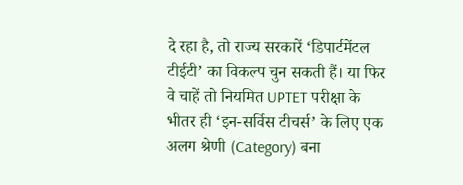दे रहा है, तो राज्य सरकारें ‘डिपार्टमेंटल टीईटी’ का विकल्प चुन सकती हैं। या फिर वे चाहें तो नियमित UPTET परीक्षा के भीतर ही ‘इन-सर्विस टीचर्स’ के लिए एक अलग श्रेणी (Category) बना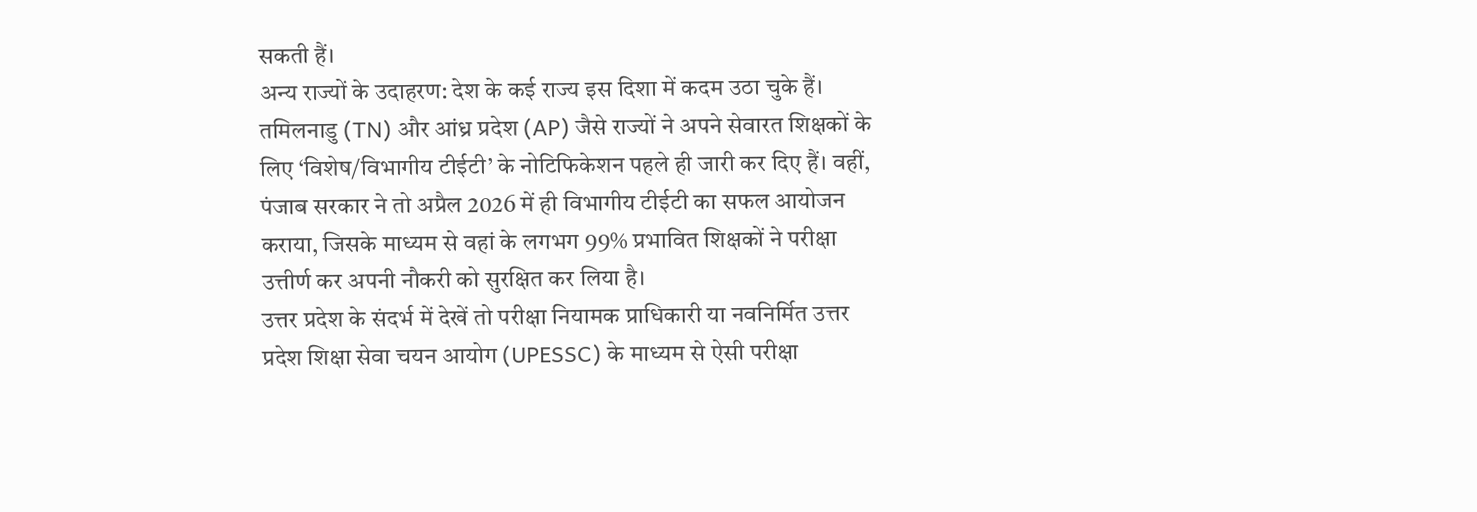सकती हैं।
अन्य राज्यों के उदाहरण: देश के कई राज्य इस दिशा में कदम उठा चुके हैं। तमिलनाडु (TN) और आंध्र प्रदेश (AP) जैसे राज्यों ने अपने सेवारत शिक्षकों के लिए ‘विशेष/विभागीय टीईटी’ के नोटिफिकेशन पहले ही जारी कर दिए हैं। वहीं, पंजाब सरकार ने तो अप्रैल 2026 में ही विभागीय टीईटी का सफल आयोजन कराया, जिसके माध्यम से वहां के लगभग 99% प्रभावित शिक्षकों ने परीक्षा उत्तीर्ण कर अपनी नौकरी को सुरक्षित कर लिया है।
उत्तर प्रदेश के संदर्भ में देखें तो परीक्षा नियामक प्राधिकारी या नवनिर्मित उत्तर प्रदेश शिक्षा सेवा चयन आयोग (UPESSC) के माध्यम से ऐसी परीक्षा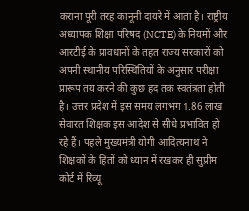कराना पूरी तरह कानूनी दायरे में आता है। राष्ट्रीय अध्यापक शिक्षा परिषद (NCTE) के नियमों और आरटीई के प्रावधानों के तहत राज्य सरकारों को अपनी स्थानीय परिस्थितियों के अनुसार परीक्षा प्रारूप तय करने की कुछ हद तक स्वतंत्रता होती है। उत्तर प्रदेश में इस समय लगभग 1.86 लाख सेवारत शिक्षक इस आदेश से सीधे प्रभावित हो रहे हैं। पहले मुख्यमंत्री योगी आदित्यनाथ ने शिक्षकों के हितों को ध्यान में रखकर ही सुप्रीम कोर्ट में रिव्यू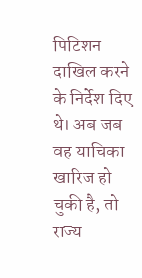पिटिशन दाखिल करने के निर्देश दिए थे। अब जब वह याचिका खारिज हो चुकी है, तो राज्य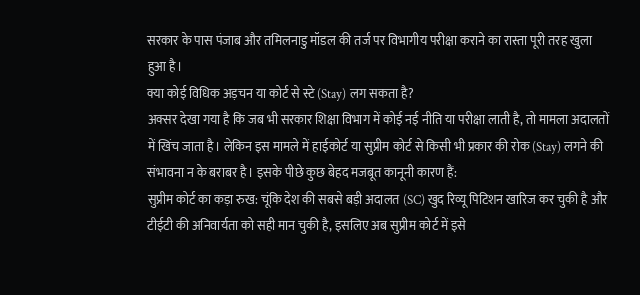सरकार के पास पंजाब और तमिलनाडु मॉडल की तर्ज पर विभागीय परीक्षा कराने का रास्ता पूरी तरह खुला हुआ है।
क्या कोई विधिक अड़चन या कोर्ट से स्टे (Stay) लग सकता है?
अक्सर देखा गया है कि जब भी सरकार शिक्षा विभाग में कोई नई नीति या परीक्षा लाती है, तो मामला अदालतों में खिंच जाता है। लेकिन इस मामले में हाईकोर्ट या सुप्रीम कोर्ट से किसी भी प्रकार की रोक (Stay) लगने की संभावना न के बराबर है। इसके पीछे कुछ बेहद मजबूत कानूनी कारण हैं:
सुप्रीम कोर्ट का कड़ा रुख: चूंकि देश की सबसे बड़ी अदालत (SC) खुद रिव्यू पिटिशन खारिज कर चुकी है और टीईटी की अनिवार्यता को सही मान चुकी है, इसलिए अब सुप्रीम कोर्ट में इसे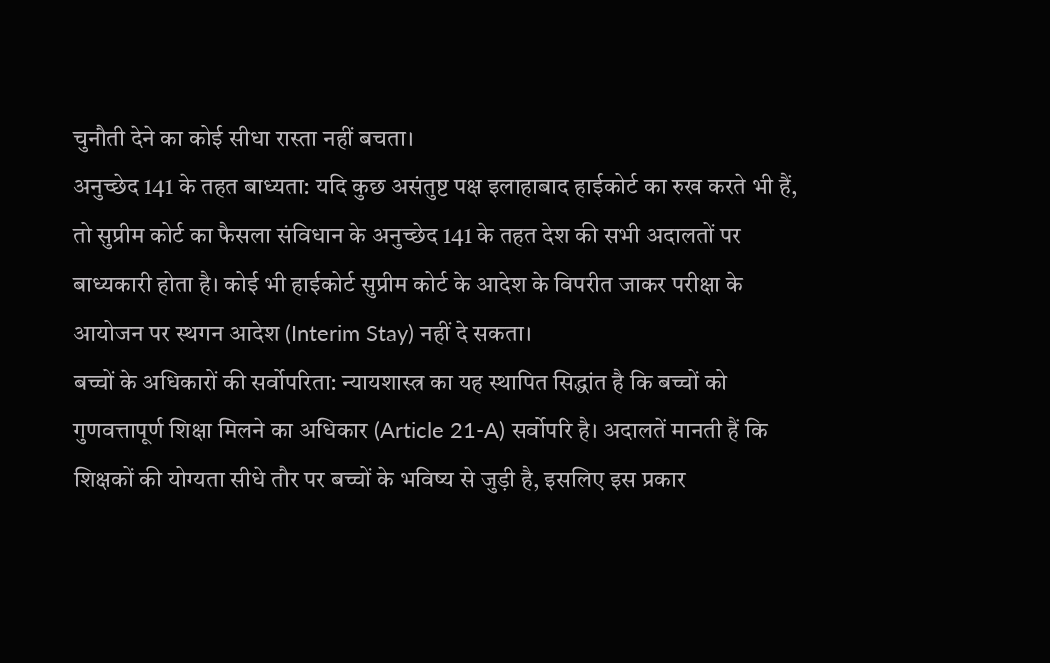चुनौती देने का कोई सीधा रास्ता नहीं बचता।
अनुच्छेद 141 के तहत बाध्यता: यदि कुछ असंतुष्ट पक्ष इलाहाबाद हाईकोर्ट का रुख करते भी हैं, तो सुप्रीम कोर्ट का फैसला संविधान के अनुच्छेद 141 के तहत देश की सभी अदालतों पर बाध्यकारी होता है। कोई भी हाईकोर्ट सुप्रीम कोर्ट के आदेश के विपरीत जाकर परीक्षा के आयोजन पर स्थगन आदेश (Interim Stay) नहीं दे सकता।
बच्चों के अधिकारों की सर्वोपरिता: न्यायशास्त्र का यह स्थापित सिद्धांत है कि बच्चों को गुणवत्तापूर्ण शिक्षा मिलने का अधिकार (Article 21-A) सर्वोपरि है। अदालतें मानती हैं कि शिक्षकों की योग्यता सीधे तौर पर बच्चों के भविष्य से जुड़ी है, इसलिए इस प्रकार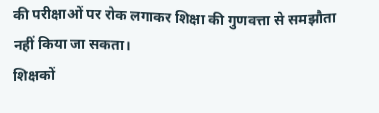की परीक्षाओं पर रोक लगाकर शिक्षा की गुणवत्ता से समझौता नहीं किया जा सकता।
शिक्षकों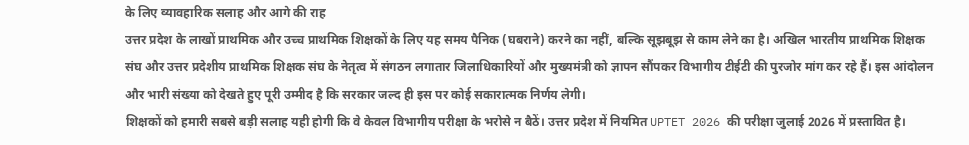के लिए व्यावहारिक सलाह और आगे की राह
उत्तर प्रदेश के लाखों प्राथमिक और उच्च प्राथमिक शिक्षकों के लिए यह समय पैनिक (घबराने) करने का नहीं, बल्कि सूझबूझ से काम लेने का है। अखिल भारतीय प्राथमिक शिक्षक संघ और उत्तर प्रदेशीय प्राथमिक शिक्षक संघ के नेतृत्व में संगठन लगातार जिलाधिकारियों और मुख्यमंत्री को ज्ञापन सौंपकर विभागीय टीईटी की पुरजोर मांग कर रहे हैं। इस आंदोलन और भारी संख्या को देखते हुए पूरी उम्मीद है कि सरकार जल्द ही इस पर कोई सकारात्मक निर्णय लेगी।
शिक्षकों को हमारी सबसे बड़ी सलाह यही होगी कि वे केवल विभागीय परीक्षा के भरोसे न बैठें। उत्तर प्रदेश में नियमित UPTET 2026 की परीक्षा जुलाई 2026 में प्रस्तावित है।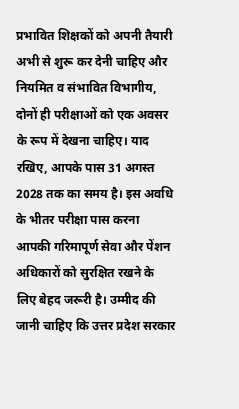प्रभावित शिक्षकों को अपनी तैयारी अभी से शुरू कर देनी चाहिए और नियमित व संभावित विभागीय, दोनों ही परीक्षाओं को एक अवसर के रूप में देखना चाहिए। याद रखिए, आपके पास 31 अगस्त 2028 तक का समय है। इस अवधि के भीतर परीक्षा पास करना आपकी गरिमापूर्ण सेवा और पेंशन अधिकारों को सुरक्षित रखने के लिए बेहद जरूरी है। उम्मीद की जानी चाहिए कि उत्तर प्रदेश सरकार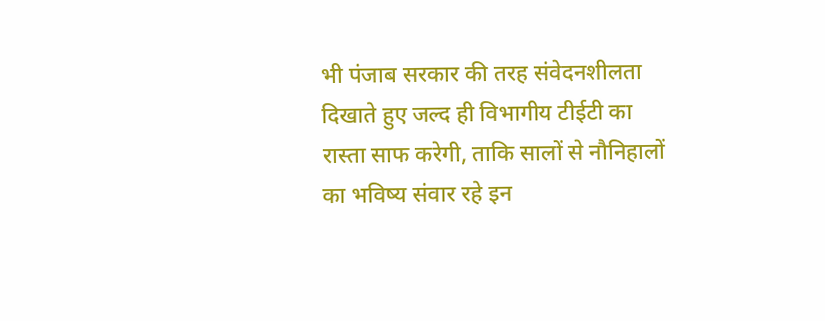भी पंजाब सरकार की तरह संवेदनशीलता दिखाते हुए जल्द ही विभागीय टीईटी का रास्ता साफ करेगी, ताकि सालों से नौनिहालों का भविष्य संवार रहे इन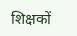शिक्षकों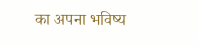का अपना भविष्य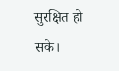सुरक्षित हो सके।